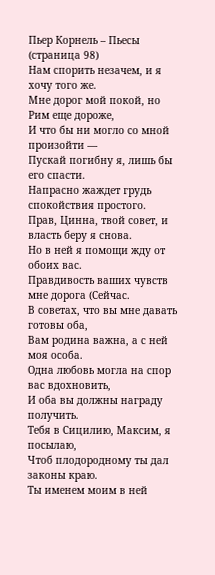Пьер Корнель – Пьесы (страница 98)
Нам спорить незачем, и я хочу того же.
Мне дорог мой покой, но Рим еще дороже,
И что бы ни могло со мной произойти —
Пускай погибну я, лишь бы его спасти.
Напрасно жаждет грудь спокойствия простого.
Прав, Цинна, твой совет, и власть беру я снова.
Но в ней я помощи жду от обоих вас.
Правдивость ваших чувств мне дорога (Сейчас.
В советах, что вы мне давать готовы оба,
Вам родина важна, а с ней моя особа.
Одна любовь могла на спор вас вдохновить,
И оба вы должны награду получить.
Тебя в Сицилию, Максим, я посылаю,
Чтоб плодородному ты дал законы краю.
Ты именем моим в ней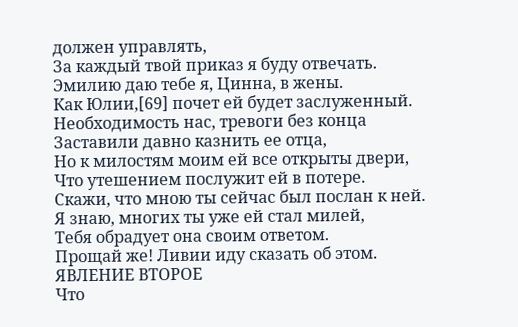должен управлять,
За каждый твой приказ я буду отвечать.
Эмилию даю тебе я, Цинна, в жены.
Как Юлии,[69] почет ей будет заслуженный.
Необходимость нас, тревоги без конца
Заставили давно казнить ее отца,
Но к милостям моим ей все открыты двери,
Что утешением послужит ей в потере.
Скажи, что мною ты сейчас был послан к ней.
Я знаю, многих ты уже ей стал милей,
Тебя обрадует она своим ответом.
Прощай же! Ливии иду сказать об этом.
ЯВЛЕНИЕ ВТОРОЕ
Что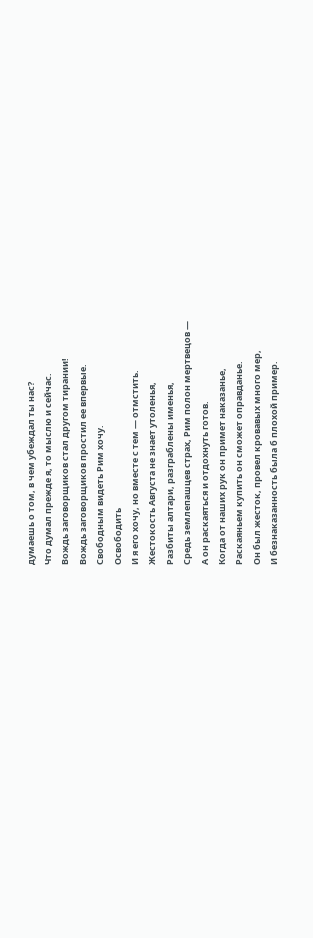думаешь о том, в чем убеждал ты нас?
Что думал прежде я, то мыслю и сейчас.
Вождь заговорщиков стал другом тирании!
Вождь заговорщиков простил ее впервые.
Свободным видеть Рим хочу.
Освободить
И я его хочу, но вместе с тем — отмстить.
Жестокость Августа не знает утоленья,
Разбиты алтари, разграблены именья,
Средь землепашцев страх, Рим полон мертвецов —
А он раскаяться и отдохнуть готов.
Когда от наших рук он примет наказанье,
Раскаяньем купить он сможет оправданье.
Он был жесток, провел кровавых много мер,
И безнаказанность была б плохой пример.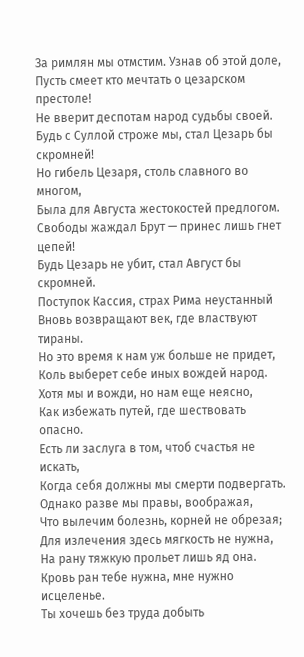За римлян мы отмстим. Узнав об этой доле,
Пусть смеет кто мечтать о цезарском престоле!
Не вверит деспотам народ судьбы своей.
Будь с Суллой строже мы, стал Цезарь бы скромней!
Но гибель Цезаря, столь славного во многом,
Была для Августа жестокостей предлогом.
Свободы жаждал Брут — принес лишь гнет цепей!
Будь Цезарь не убит, стал Август бы скромней.
Поступок Кассия, страх Рима неустанный
Вновь возвращают век, где властвуют тираны.
Но это время к нам уж больше не придет,
Коль выберет себе иных вождей народ.
Хотя мы и вожди, но нам еще неясно,
Как избежать путей, где шествовать опасно.
Есть ли заслуга в том, чтоб счастья не искать,
Когда себя должны мы смерти подвергать.
Однако разве мы правы, воображая,
Что вылечим болезнь, корней не обрезая;
Для излечения здесь мягкость не нужна,
На рану тяжкую прольет лишь яд она.
Кровь ран тебе нужна, мне нужно исцеленье.
Ты хочешь без труда добыть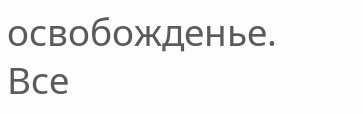освобожденье.
Все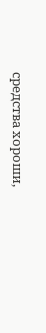средства хороши,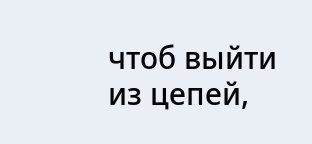чтоб выйти из цепей,